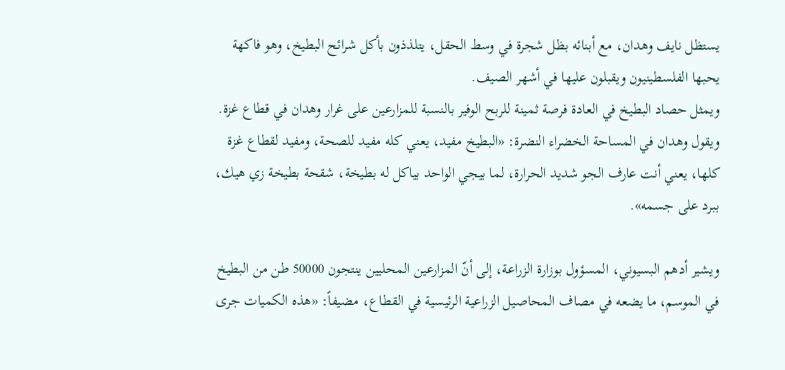يستظل نايف وهدان، مع أبنائه بظل شجرة في وسط الحقل، يتلذذون بأكل شرائح البطيخ، وهو فاكهة يحبها الفلسطينيون ويقبلون عليها في أشهر الصيف.
ويمثل حصاد البطيخ في العادة فرصة ثمينة للربح الوفير بالنسبة للمزارعين على غرار وهدان في قطاع غزة. ويقول وهدان في المساحة الخضراء النضرة: «البطيخ مفيد، يعني كله مفيد للصحة، ومفيد لقطاع غزة كلها، يعني أنت عارف الجو شديد الحرارة، لما بيجي الواحد بياكل له بطيخة، شقحة بطيخة زي هيك، ببرد على جسمه».

ويشير أدهم البسيوني، المسؤول بوزارة الزراعة، إلى أنّ المزارعين المحليين ينتجون 50000 طن من البطيخ في الموسم، ما يضعه في مصاف المحاصيل الزراعية الرئيسية في القطاع، مضيفاً: «هذه الكميات جرى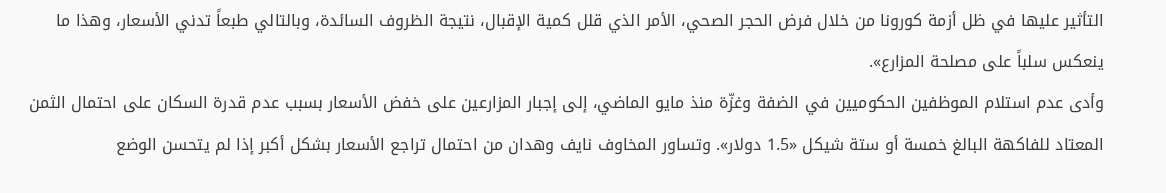التأثير عليها في ظل أزمة كورونا من خلال فرض الحجر الصحي، الأمر الذي قلل كمية الإقبال، نتيجة الظروف السائدة، وبالتالي طبعاً تدني الأسعار، وهذا ما ينعكس سلباً على مصلحة المزارع».
وأدى عدم استلام الموظفين الحكوميين في الضفة وغزّة منذ مايو الماضي، إلى إجبار المزارعين على خفض الأسعار بسبب عدم قدرة السكان على احتمال الثمن المعتاد للفاكهة البالغ خمسة أو ستة شيكل «1.5 دولار». وتساور المخاوف نايف وهدان من احتمال تراجع الأسعار بشكل أكبر إذا لم يتحسن الوضع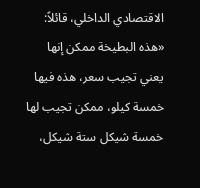الاقتصادي الداخلي، قائلاً: «هذه البطيخة ممكن إنها يعني تجيب سعر، هذه فيها خمسة كيلو، ممكن تجيب لها خمسة شيكل ستة شيكل،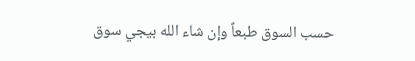حسب السوق طبعاً وإن شاء الله بيجي سوق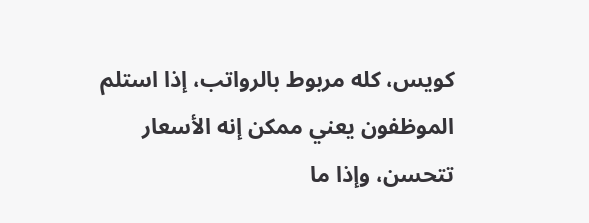كويس، كله مربوط بالرواتب، إذا استلم الموظفون يعني ممكن إنه الأسعار تتحسن، وإذا ما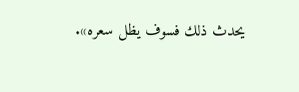يحدث ذلك فسوف يظل سعره».